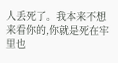人丢死了。我本来不想来看你的,你就是死在牢里也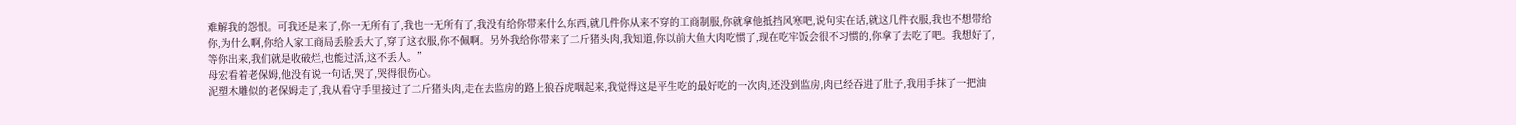难解我的怨恨。可我还是来了,你一无所有了,我也一无所有了,我没有给你带来什么东西,就几件你从来不穿的工商制服,你就拿他抵挡风寒吧,说句实在话,就这几件衣服,我也不想带给你,为什么啊,你给人家工商局丢脸丢大了,穿了这衣服,你不佩啊。另外我给你带来了二斤猪头肉,我知道,你以前大鱼大肉吃惯了,现在吃牢饭会很不习惯的,你拿了去吃了吧。我想好了,等你出来,我们就是收破烂,也能过活,这不丢人。”
母宏看着老保姆,他没有说一句话,哭了,哭得很伤心。
泥塑木雕似的老保姆走了,我从看守手里接过了二斤猪头肉,走在去监房的路上狼吞虎咽起来,我觉得这是平生吃的最好吃的一次肉,还没到监房,肉已经吞进了肚子,我用手抹了一把油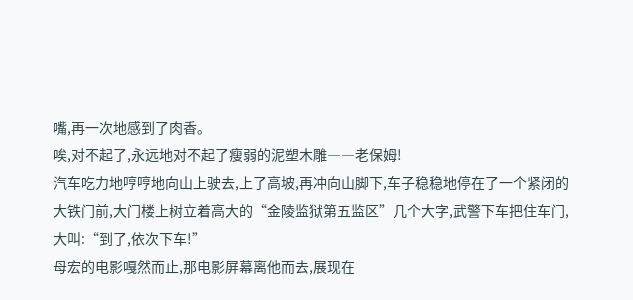嘴,再一次地感到了肉香。
唉,对不起了,永远地对不起了瘦弱的泥塑木雕――老保姆!
汽车吃力地哼哼地向山上驶去,上了高坡,再冲向山脚下,车子稳稳地停在了一个紧闭的大铁门前,大门楼上树立着高大的“金陵监狱第五监区”几个大字,武警下车把住车门,大叫:“到了,依次下车!”
母宏的电影嘎然而止,那电影屏幕离他而去,展现在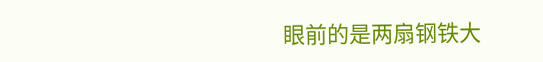眼前的是两扇钢铁大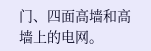门、四面高墙和高墙上的电网。